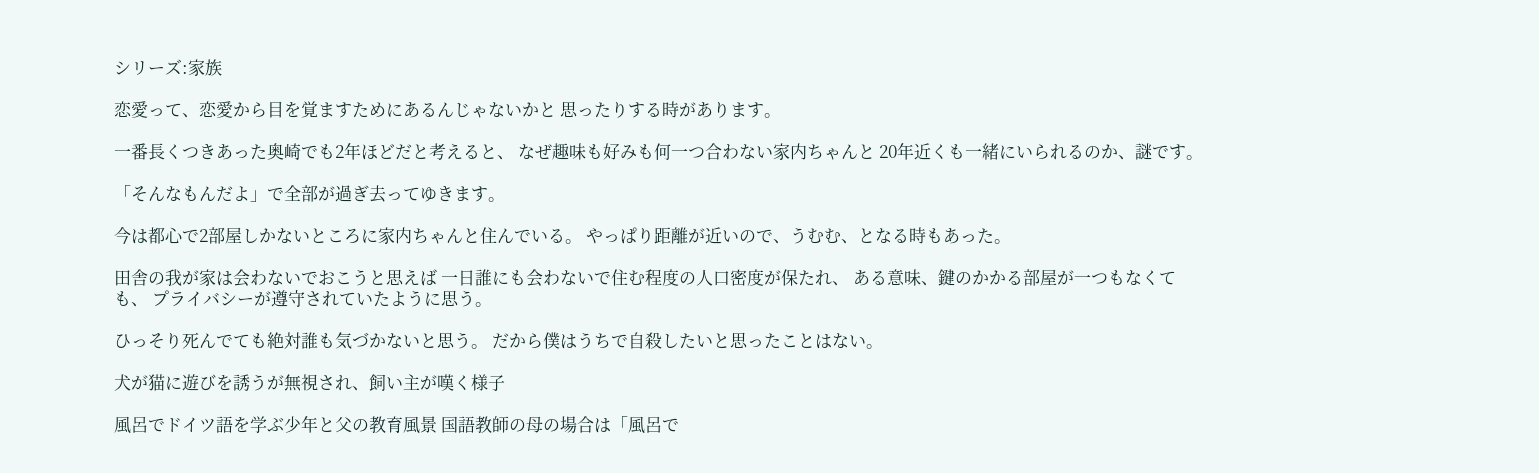シリーズ:家族

恋愛って、恋愛から目を覚ますためにあるんじゃないかと 思ったりする時があります。

一番長くつきあった奥崎でも2年ほどだと考えると、 なぜ趣味も好みも何一つ合わない家内ちゃんと 20年近くも一緒にいられるのか、謎です。

「そんなもんだよ」で全部が過ぎ去ってゆきます。

今は都心で2部屋しかないところに家内ちゃんと住んでいる。 やっぱり距離が近いので、うむむ、となる時もあった。

田舎の我が家は会わないでおこうと思えば 一日誰にも会わないで住む程度の人口密度が保たれ、 ある意味、鍵のかかる部屋が一つもなくても、 プライバシーが遵守されていたように思う。

ひっそり死んでても絶対誰も気づかないと思う。 だから僕はうちで自殺したいと思ったことはない。

犬が猫に遊びを誘うが無視され、飼い主が嘆く様子

風呂でドイツ語を学ぶ少年と父の教育風景 国語教師の母の場合は「風呂で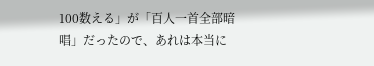100数える」が「百人一首全部暗唱」だったので、あれは本当に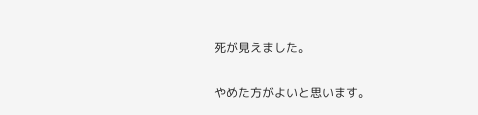死が見えました。

やめた方がよいと思います。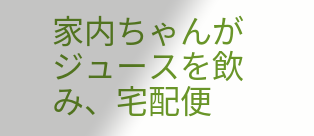家内ちゃんがジュースを飲み、宅配便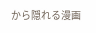から隠れる漫画